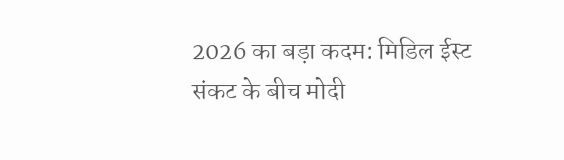2026 का बड़ा कदम: मिडिल ईस्ट संकट के बीच मोदी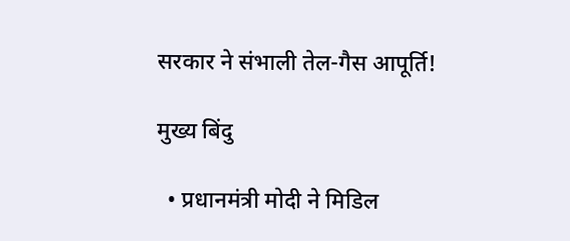सरकार ने संभाली तेल-गैस आपूर्ति!

मुख्य बिंदु

  • प्रधानमंत्री मोदी ने मिडिल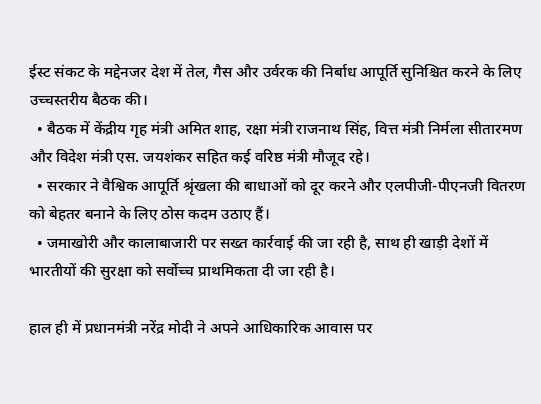ईस्ट संकट के मद्देनजर देश में तेल, गैस और उर्वरक की निर्बाध आपूर्ति सुनिश्चित करने के लिए उच्चस्तरीय बैठक की।
  • बैठक में केंद्रीय गृह मंत्री अमित शाह, रक्षा मंत्री राजनाथ सिंह, वित्त मंत्री निर्मला सीतारमण और विदेश मंत्री एस. जयशंकर सहित कई वरिष्ठ मंत्री मौजूद रहे।
  • सरकार ने वैश्विक आपूर्ति श्रृंखला की बाधाओं को दूर करने और एलपीजी-पीएनजी वितरण को बेहतर बनाने के लिए ठोस कदम उठाए हैं।
  • जमाखोरी और कालाबाजारी पर सख्त कार्रवाई की जा रही है, साथ ही खाड़ी देशों में भारतीयों की सुरक्षा को सर्वोच्च प्राथमिकता दी जा रही है।

हाल ही में प्रधानमंत्री नरेंद्र मोदी ने अपने आधिकारिक आवास पर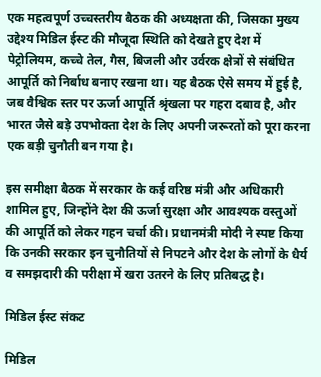एक महत्वपूर्ण उच्चस्तरीय बैठक की अध्यक्षता की, जिसका मुख्य उद्देश्य मिडिल ईस्ट की मौजूदा स्थिति को देखते हुए देश में पेट्रोलियम, कच्चे तेल, गैस, बिजली और उर्वरक क्षेत्रों से संबंधित आपूर्ति को निर्बाध बनाए रखना था। यह बैठक ऐसे समय में हुई है, जब वैश्विक स्तर पर ऊर्जा आपूर्ति श्रृंखला पर गहरा दबाव है, और भारत जैसे बड़े उपभोक्ता देश के लिए अपनी जरूरतों को पूरा करना एक बड़ी चुनौती बन गया है।

इस समीक्षा बैठक में सरकार के कई वरिष्ठ मंत्री और अधिकारी शामिल हुए, जिन्होंने देश की ऊर्जा सुरक्षा और आवश्यक वस्तुओं की आपूर्ति को लेकर गहन चर्चा की। प्रधानमंत्री मोदी ने स्पष्ट किया कि उनकी सरकार इन चुनौतियों से निपटने और देश के लोगों के धैर्य व समझदारी की परीक्षा में खरा उतरने के लिए प्रतिबद्ध है।

मिडिल ईस्ट संकट

मिडिल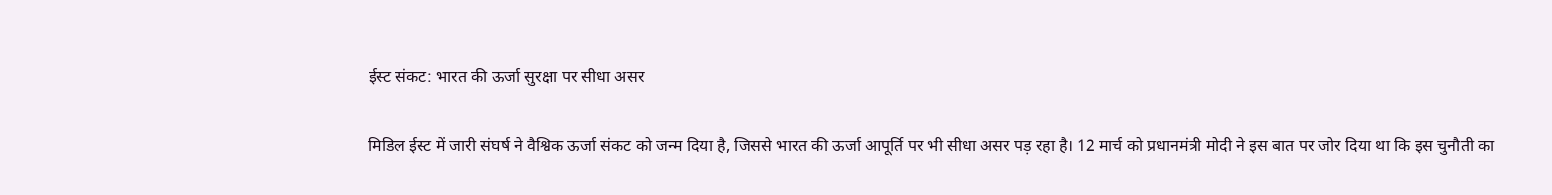ईस्ट संकट: भारत की ऊर्जा सुरक्षा पर सीधा असर

मिडिल ईस्ट में जारी संघर्ष ने वैश्विक ऊर्जा संकट को जन्म दिया है, जिससे भारत की ऊर्जा आपूर्ति पर भी सीधा असर पड़ रहा है। 12 मार्च को प्रधानमंत्री मोदी ने इस बात पर जोर दिया था कि इस चुनौती का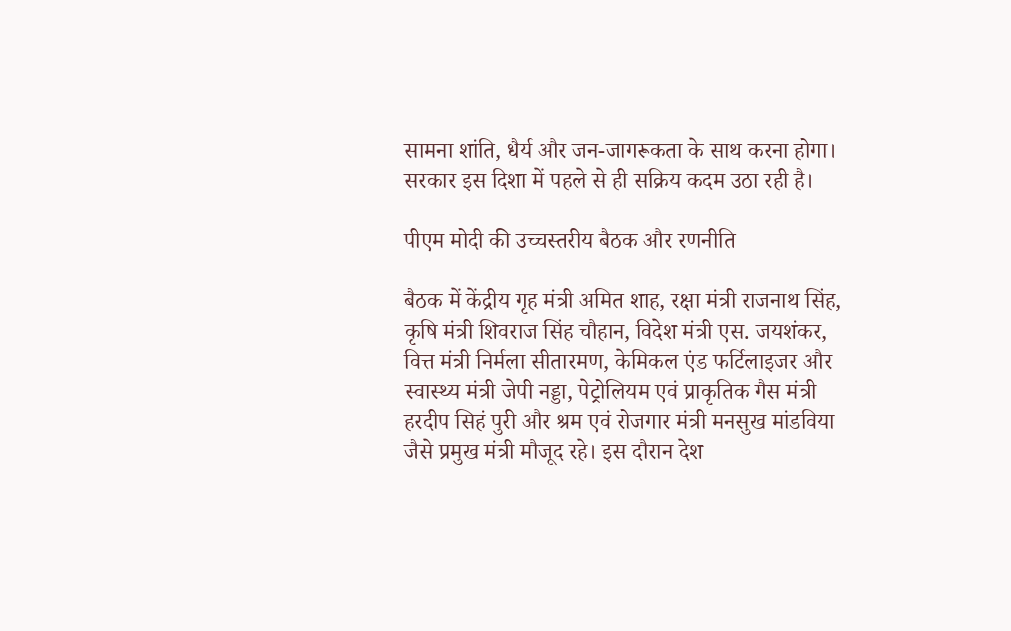सामना शांति, धैर्य और जन-जागरूकता के साथ करना होगा। सरकार इस दिशा में पहले से ही सक्रिय कदम उठा रही है।

पीएम मोदी की उच्चस्तरीय बैठक और रणनीति

बैठक में केंद्रीय गृह मंत्री अमित शाह, रक्षा मंत्री राजनाथ सिंह, कृषि मंत्री शिवराज सिंह चौहान, विदेश मंत्री एस. जयशंकर, वित्त मंत्री निर्मला सीतारमण, केमिकल एंड फर्टिलाइजर और स्वास्थ्य मंत्री जेपी नड्डा, पेट्रोलियम एवं प्राकृतिक गैस मंत्री हरदीप सिहं पुरी और श्रम एवं रोजगार मंत्री मनसुख मांडविया जैसे प्रमुख मंत्री मौजूद रहे। इस दौरान देश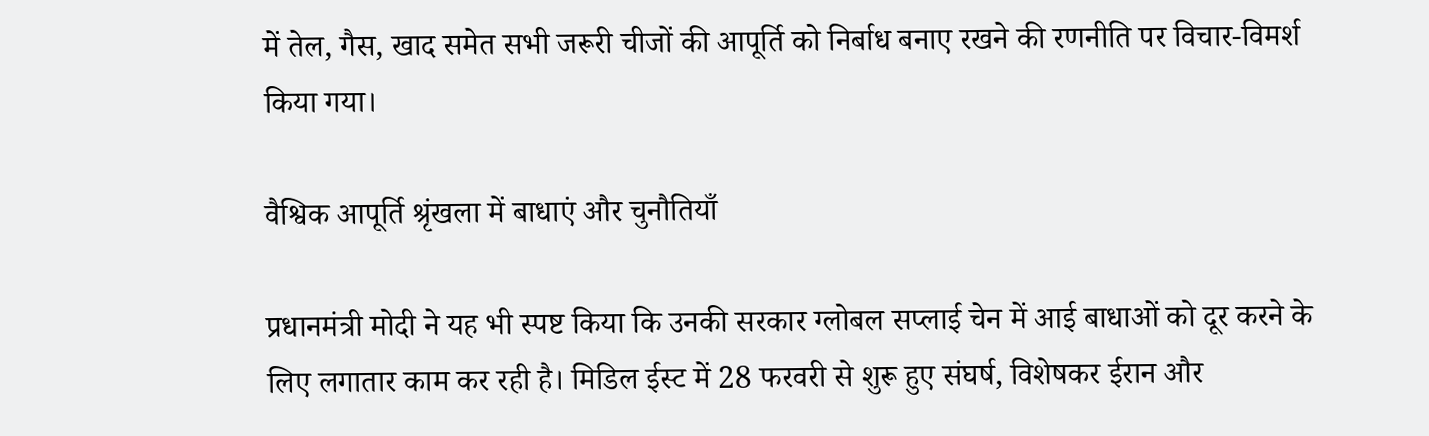में तेल, गैस, खाद समेत सभी जरूरी चीजों की आपूर्ति को निर्बाध बनाए रखने की रणनीति पर विचार-विमर्श किया गया।

वैश्विक आपूर्ति श्रृंखला में बाधाएं और चुनौतियाँ

प्रधानमंत्री मोदी ने यह भी स्पष्ट किया कि उनकी सरकार ग्लोबल सप्लाई चेन में आई बाधाओं को दूर करने के लिए लगातार काम कर रही है। मिडिल ईस्ट में 28 फरवरी से शुरू हुए संघर्ष, विशेषकर ईरान और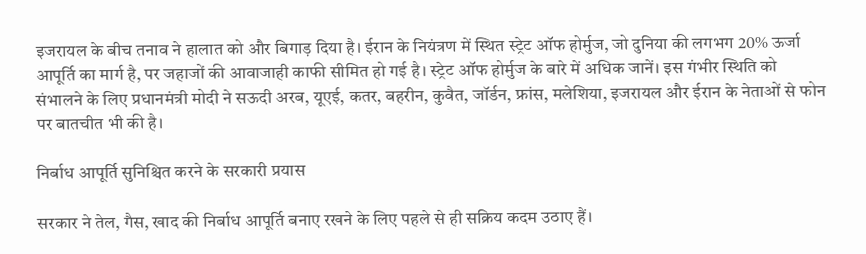इजरायल के बीच तनाव ने हालात को और बिगाड़ दिया है। ईरान के नियंत्रण में स्थित स्ट्रेट ऑफ होर्मुज, जो दुनिया की लगभग 20% ऊर्जा आपूर्ति का मार्ग है, पर जहाजों की आवाजाही काफी सीमित हो गई है। स्ट्रेट ऑफ होर्मुज के बारे में अधिक जानें। इस गंभीर स्थिति को संभालने के लिए प्रधानमंत्री मोदी ने सऊदी अरब, यूएई, कतर, बहरीन, कुवैत, जॉर्डन, फ्रांस, मलेशिया, इजरायल और ईरान के नेताओं से फोन पर बातचीत भी की है।

निर्बाध आपूर्ति सुनिश्चित करने के सरकारी प्रयास

सरकार ने तेल, गैस, खाद की निर्बाध आपूर्ति बनाए रखने के लिए पहले से ही सक्रिय कदम उठाए हैं।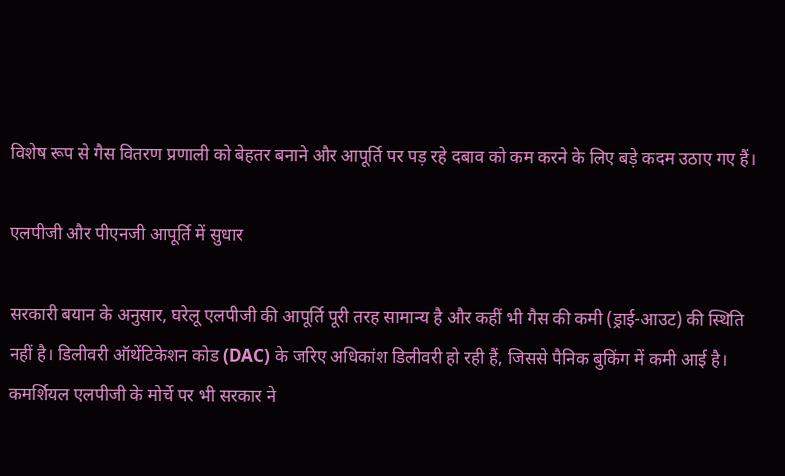विशेष रूप से गैस वितरण प्रणाली को बेहतर बनाने और आपूर्ति पर पड़ रहे दबाव को कम करने के लिए बड़े कदम उठाए गए हैं।

एलपीजी और पीएनजी आपूर्ति में सुधार

सरकारी बयान के अनुसार, घरेलू एलपीजी की आपूर्ति पूरी तरह सामान्य है और कहीं भी गैस की कमी (ड्राई-आउट) की स्थिति नहीं है। डिलीवरी ऑथेंटिकेशन कोड (DAC) के जरिए अधिकांश डिलीवरी हो रही हैं, जिससे पैनिक बुकिंग में कमी आई है। कमर्शियल एलपीजी के मोर्चे पर भी सरकार ने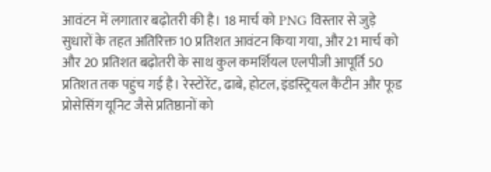आवंटन में लगातार बढ़ोतरी की है। 18 मार्च को PNG विस्तार से जुड़े सुधारों के तहत अतिरिक्त 10 प्रतिशत आवंटन किया गया, और 21 मार्च को और 20 प्रतिशत बढ़ोतरी के साथ कुल कमर्शियल एलपीजी आपूर्ति 50 प्रतिशत तक पहुंच गई है। रेस्टोरेंट, ढाबे, होटल, इंडस्ट्रियल कैंटीन और फूड प्रोसेसिंग यूनिट जैसे प्रतिष्ठानों को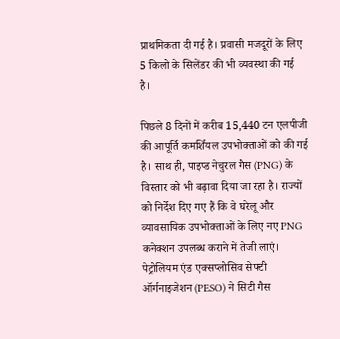प्राथमिकता दी गई है। प्रवासी मजदूरों के लिए 5 किलो के सिलेंडर की भी व्यवस्था की गई है।

पिछले 8 दिनों में करीब 15,440 टन एलपीजी की आपूर्ति कमर्शियल उपभोक्ताओं को की गई है। साथ ही, पाइप्ड नेचुरल गैस (PNG) के विस्तार को भी बढ़ावा दिया जा रहा है। राज्यों को निर्देश दिए गए हैं कि वे घरेलू और व्यावसायिक उपभोक्ताओं के लिए नए PNG कनेक्शन उपलब्ध कराने में तेजी लाएं। पेट्रोलियम एंड एक्सप्लोसिव सेफ्टी ऑर्गनाइजेशन (PESO) ने सिटी गैस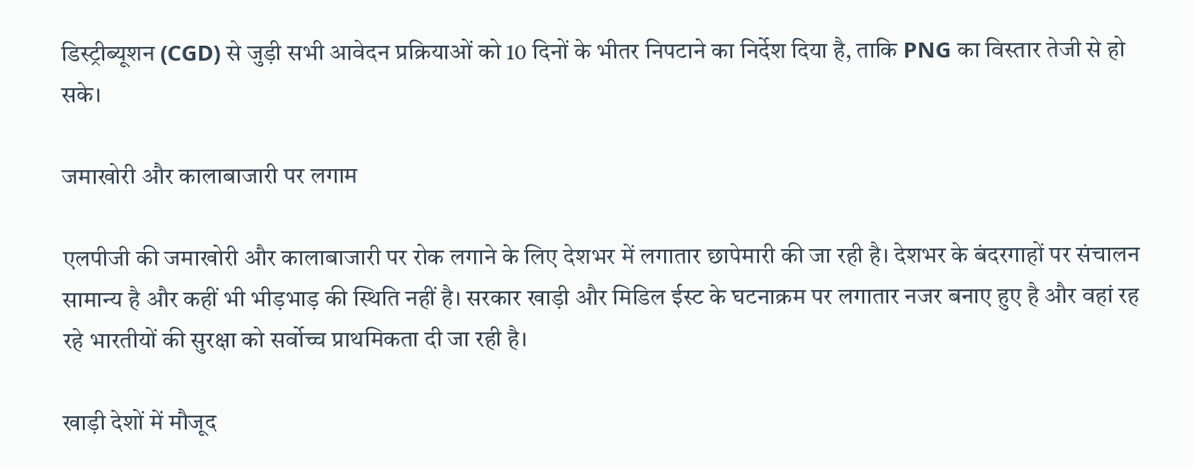डिस्ट्रीब्यूशन (CGD) से जुड़ी सभी आवेदन प्रक्रियाओं को 10 दिनों के भीतर निपटाने का निर्देश दिया है, ताकि PNG का विस्तार तेजी से हो सके।

जमाखोरी और कालाबाजारी पर लगाम

एलपीजी की जमाखोरी और कालाबाजारी पर रोक लगाने के लिए देशभर में लगातार छापेमारी की जा रही है। देशभर के बंदरगाहों पर संचालन सामान्य है और कहीं भी भीड़भाड़ की स्थिति नहीं है। सरकार खाड़ी और मिडिल ईस्ट के घटनाक्रम पर लगातार नजर बनाए हुए है और वहां रह रहे भारतीयों की सुरक्षा को सर्वोच्च प्राथमिकता दी जा रही है।

खाड़ी देशों में मौजूद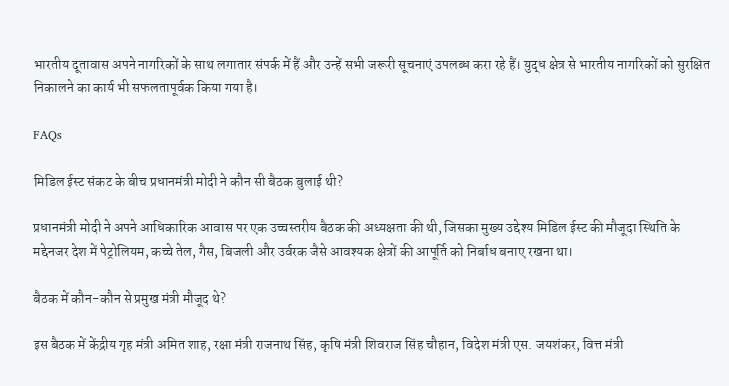भारतीय दूतावास अपने नागरिकों के साथ लगातार संपर्क में हैं और उन्हें सभी जरूरी सूचनाएं उपलब्ध करा रहे हैं। युद्ध क्षेत्र से भारतीय नागरिकों को सुरक्षित निकालने का कार्य भी सफलतापूर्वक किया गया है।

FAQs

मिडिल ईस्ट संकट के बीच प्रधानमंत्री मोदी ने कौन सी बैठक बुलाई थी?

प्रधानमंत्री मोदी ने अपने आधिकारिक आवास पर एक उच्चस्तरीय बैठक की अध्यक्षता की थी, जिसका मुख्य उद्देश्य मिडिल ईस्ट की मौजूदा स्थिति के मद्देनजर देश में पेट्रोलियम, कच्चे तेल, गैस, बिजली और उर्वरक जैसे आवश्यक क्षेत्रों की आपूर्ति को निर्बाध बनाए रखना था।

बैठक में कौन-कौन से प्रमुख मंत्री मौजूद थे?

इस बैठक में केंद्रीय गृह मंत्री अमित शाह, रक्षा मंत्री राजनाथ सिंह, कृषि मंत्री शिवराज सिंह चौहान, विदेश मंत्री एस. जयशंकर, वित्त मंत्री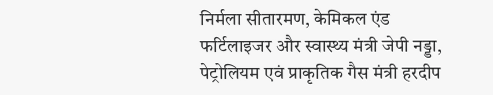निर्मला सीतारमण, केमिकल एंड फर्टिलाइजर और स्वास्थ्य मंत्री जेपी नड्डा, पेट्रोलियम एवं प्राकृतिक गैस मंत्री हरदीप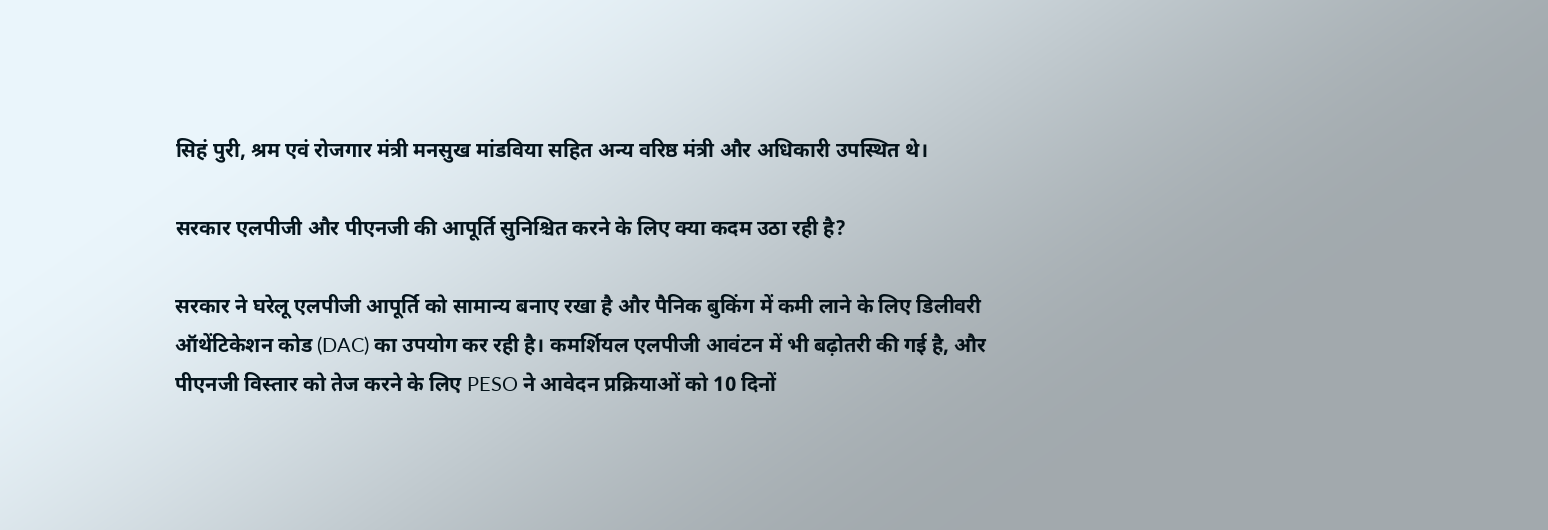सिहं पुरी, श्रम एवं रोजगार मंत्री मनसुख मांडविया सहित अन्य वरिष्ठ मंत्री और अधिकारी उपस्थित थे।

सरकार एलपीजी और पीएनजी की आपूर्ति सुनिश्चित करने के लिए क्या कदम उठा रही है?

सरकार ने घरेलू एलपीजी आपूर्ति को सामान्य बनाए रखा है और पैनिक बुकिंग में कमी लाने के लिए डिलीवरी ऑथेंटिकेशन कोड (DAC) का उपयोग कर रही है। कमर्शियल एलपीजी आवंटन में भी बढ़ोतरी की गई है, और पीएनजी विस्तार को तेज करने के लिए PESO ने आवेदन प्रक्रियाओं को 10 दिनों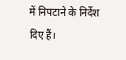में निपटाने के निर्देश दिए हैं।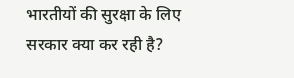भारतीयों की सुरक्षा के लिए सरकार क्या कर रही है?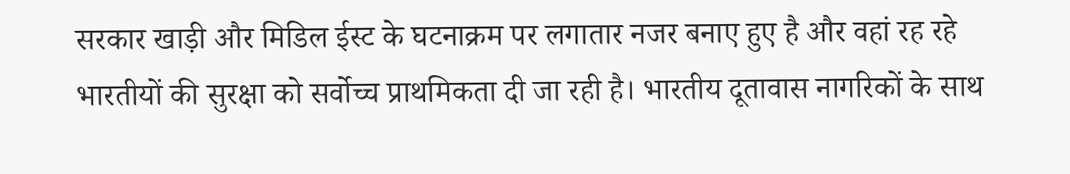सरकार खाड़ी और मिडिल ईस्ट के घटनाक्रम पर लगातार नजर बनाए हुए है और वहां रह रहे भारतीयों की सुरक्षा को सर्वोच्च प्राथमिकता दी जा रही है। भारतीय दूतावास नागरिकों के साथ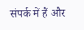संपर्क में हैं और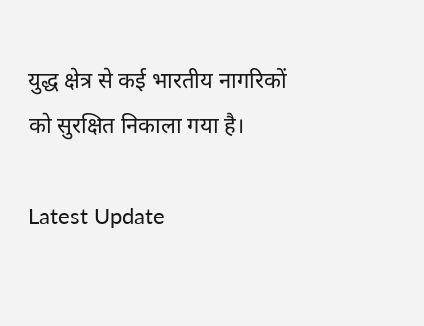युद्ध क्षेत्र से कई भारतीय नागरिकों को सुरक्षित निकाला गया है।

Latest Update